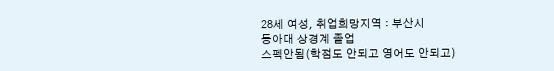28세 여성, 취업희망지역 : 부산시
동아대 상경계 졸업
스펙안됨(학점도 안되고 영어도 안되고)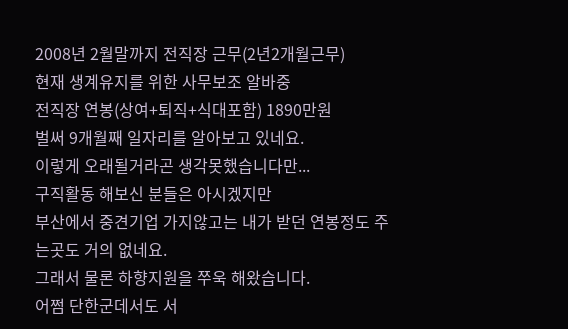2008년 2월말까지 전직장 근무(2년2개월근무)
현재 생계유지를 위한 사무보조 알바중
전직장 연봉(상여+퇴직+식대포함) 1890만원
벌써 9개월째 일자리를 알아보고 있네요.
이렇게 오래될거라곤 생각못했습니다만...
구직활동 해보신 분들은 아시겠지만
부산에서 중견기업 가지않고는 내가 받던 연봉정도 주는곳도 거의 없네요.
그래서 물론 하향지원을 쭈욱 해왔습니다.
어쩜 단한군데서도 서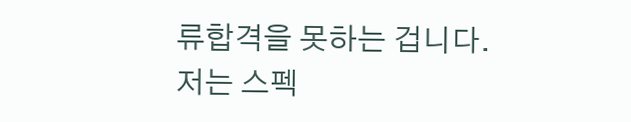류합격을 못하는 겁니다.
저는 스펙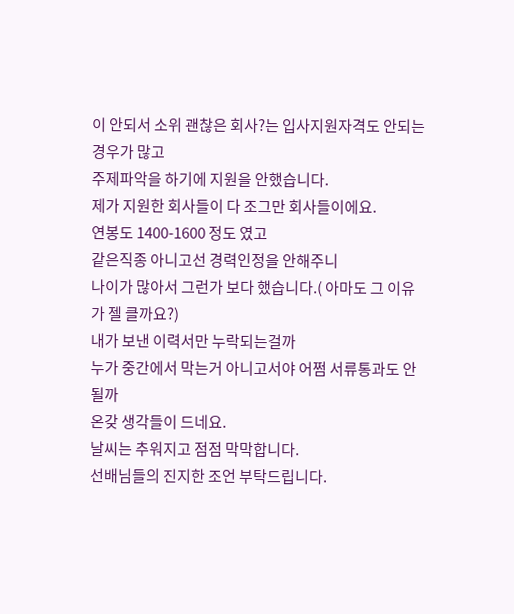이 안되서 소위 괜찮은 회사?는 입사지원자격도 안되는 경우가 많고
주제파악을 하기에 지원을 안했습니다.
제가 지원한 회사들이 다 조그만 회사들이에요.
연봉도 1400-1600 정도 였고
같은직종 아니고선 경력인정을 안해주니
나이가 많아서 그런가 보다 했습니다.( 아마도 그 이유가 젤 클까요?)
내가 보낸 이력서만 누락되는걸까
누가 중간에서 막는거 아니고서야 어쩜 서류통과도 안될까
온갖 생각들이 드네요.
날씨는 추워지고 점점 막막합니다.
선배님들의 진지한 조언 부탁드립니다.